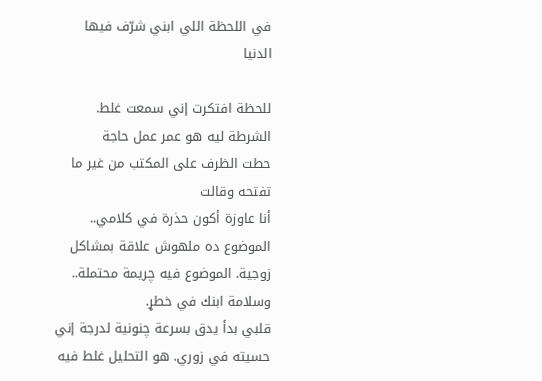في اللحظة اللي ابني شرّف فيها الدنيا

للحظة افتكرت إني سمعت غلط. الشرطة ليه هو عمر عمل حاجة
حطت الظرف على المكتب من غير ما تفتحه وقالت
أنا عاوزة أكون حذرة في كلامي.. الموضوع ده ملهوش علاقة بمشاكل زوجية. الموضوع فيه چريمة محتملة.. وسلامة ابنك في خطړ.
قلبي بدأ يدق بسرعة چنونية لدرجة إني حسيته في زوري. هو التحليل غلط فيه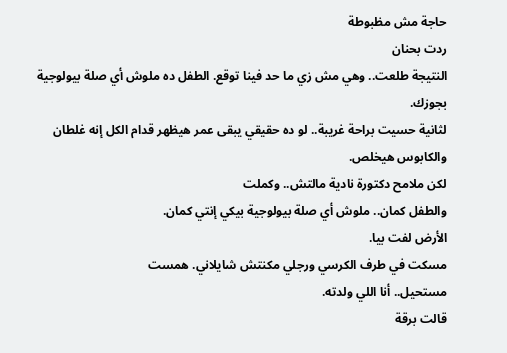حاجة مش مظبوطة
ردت بحنان
النتيجة طلعت.. وهي مش زي ما حد فينا توقع. الطفل ده ملوش أي صلة بيولوجية بجوزك.
لثانية حسيت براحة غريبة.. لو ده حقيقي يبقى عمر هيظهر قدام الكل إنه غلطان والکابوس هيخلص.
لكن ملامح دكتورة نادية مالتش.. وكملت
والطفل كمان.. ملوش أي صلة بيولوجية بيكي إنتي كمان.
الأرض لفت بيا.
مسكت في طرف الكرسي ورجلي مكنتش شايلاني. همست
مستحيل.. أنا اللي ولدته.
قالت برقة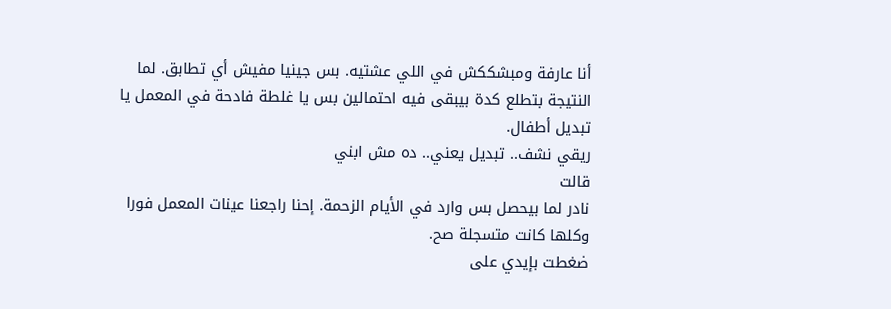أنا عارفة ومبشككش في اللي عشتيه. بس جينيا مفيش أي تطابق. لما النتيجة بتطلع كدة بيبقى فيه احتمالين بس يا غلطة فادحة في المعمل يا تبديل أطفال.
ريقي نشف.. تبديل يعني.. ده مش ابني
قالت
نادر لما بيحصل بس وارد في الأيام الزحمة. إحنا راجعنا عينات المعمل فورا وكلها كانت متسجلة صح.
ضغطت بإيدي على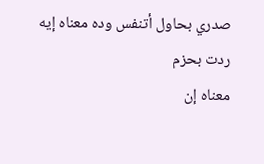صدري بحاول أتنفس وده معناه إيه
ردت بحزم
معناه إن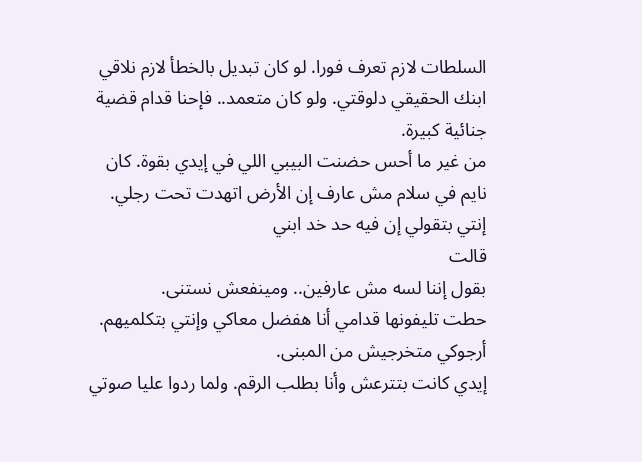السلطات لازم تعرف فورا. لو كان تبديل بالخطأ لازم نلاقي ابنك الحقيقي دلوقتي. ولو كان متعمد.. فإحنا قدام قضية جنائية كبيرة.
من غير ما أحس حضنت البيبي اللي في إيدي بقوة. كان نايم في سلام مش عارف إن الأرض اتهدت تحت رجلي.
إنتي بتقولي إن فيه حد خد ابني
قالت
بقول إننا لسه مش عارفين.. ومينفعش نستنى.
حطت تليفونها قدامي أنا هفضل معاكي وإنتي بتكلميهم. أرجوكي متخرجيش من المبنى.
إيدي كانت بتترعش وأنا بطلب الرقم. ولما ردوا عليا صوتي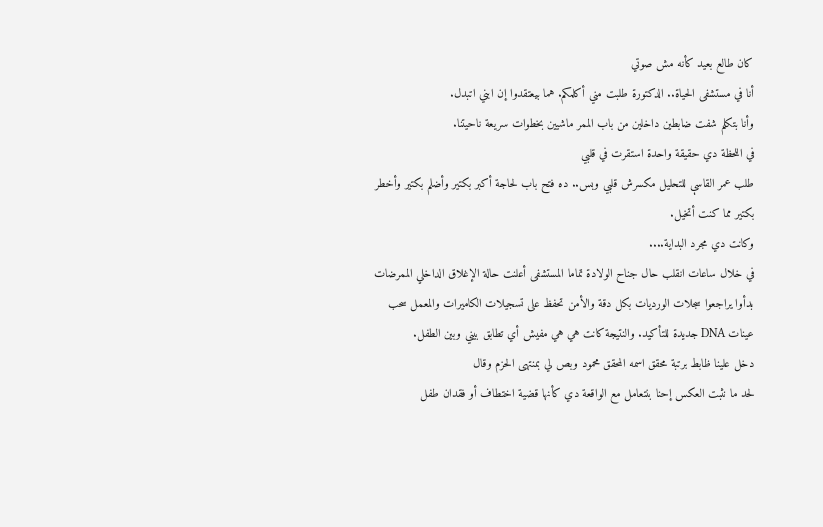كان طالع بعيد كأنه مش صوتي
أنا في مستشفى الحياة.. الدكتورة طلبت مني أكلمكم. هما بيعتقدوا إن ابني اتبدل.
وأنا بتكلم شفت ضابطين داخلين من باب الممر ماشيين بخطوات سريعة ناحيتنا.
في اللحظة دي حقيقة واحدة استقرت في قلبي
طلب عمر القاسې للتحليل مكسرش قلبي وبس.. ده فتح باب لحاجة أكبر بكتير وأضلم بكتير وأخطر بكتير مما كنت أتخيل.
وكانت دي مجرد البداية....
في خلال ساعات انقلب حال جناح الولادة تماما المستشفى أعلنت حالة الإغلاق الداخلي الممرضات بدأوا يراجعوا سجلات الورديات بكل دقة والأمن تحفظ على تسجيلات الكاميرات والمعمل سحب عينات DNA جديدة للتأكيد. والنتيجة كانت هي هي مفيش أي تطابق بيني وبين الطفل.
دخل علينا ظابط برتبة محقق اسمه المحقق محمود وبص لي بمنتهى الحزم وقال
لحد ما نثبت العكس إحنا بنتعامل مع الواقعة دي كأنها قضية اختطاف أو فقدان طفل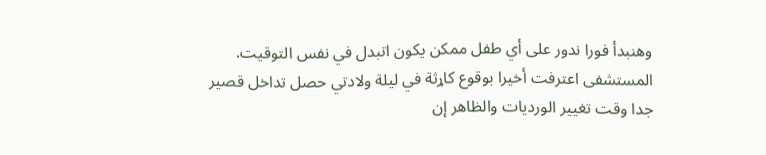وهنبدأ فورا ندور على أي طفل ممكن يكون اتبدل في نفس التوقيت.
المستشفى اعترفت أخيرا بوقوع کاړثة في ليلة ولادتي حصل تداخل قصير جدا وقت تغيير الورديات والظاهر إن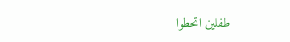طفلين اتحطوا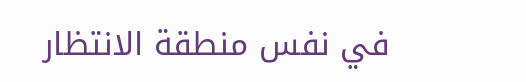في نفس منطقة الانتظار